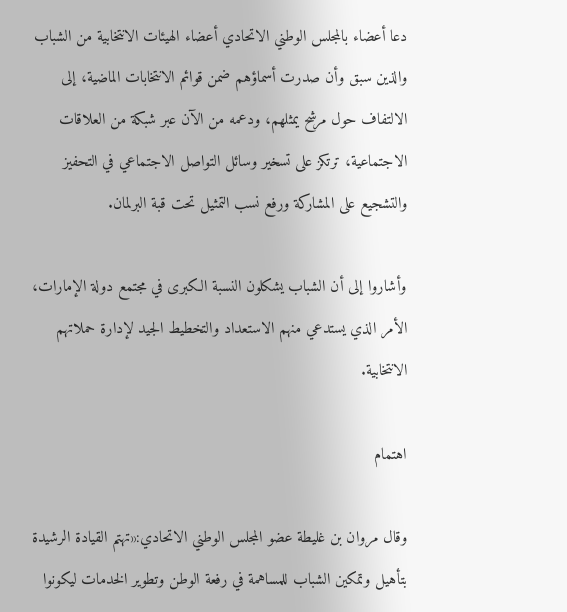دعا أعضاء بالمجلس الوطني الاتحادي أعضاء الهيئات الانتخابية من الشباب والذين سبق وأن صدرت أسماؤهم ضمن قوائم الانتخابات الماضية، إلى الالتفاف حول مرشح يمثلهم، ودعمه من الآن عبر شبكة من العلاقات الاجتماعية، ترتكز على تسخير وسائل التواصل الاجتماعي في التحفيز والتشجيع على المشاركة ورفع نسب التمثيل تحت قبة البرلمان.

وأشاروا إلى أن الشباب يشكلون النسبة الكبرى في مجتمع دولة الإمارات، الأمر الذي يستدعي منهم الاستعداد والتخطيط الجيد لإدارة حملاتهم الانتخابية.

اهتمام

وقال مروان بن غليطة عضو المجلس الوطني الاتحادي:«تهتم القيادة الرشيدة بتأهيل وتمكين الشباب للمساهمة في رفعة الوطن وتطوير الخدمات ليكونوا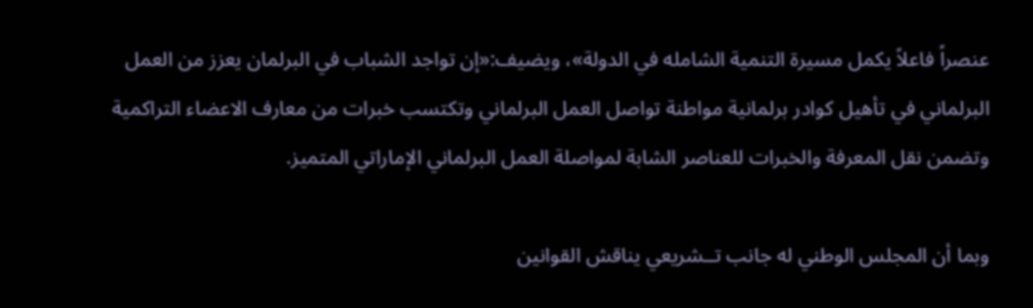عنصراً فاعلاً يكمل مسيرة التنمية الشامله في الدولة»، ويضيف:«إن تواجد الشباب في البرلمان يعزز من العمل البرلماني في تأهيل كوادر برلمانية مواطنة تواصل العمل البرلماني وتكتسب خبرات من معارف الاعضاء التراكمية وتضمن نقل المعرفة والخبرات للعناصر الشابة لمواصلة العمل البرلماني الإماراتي المتميز.

وبما أن المجلس الوطني له جانب تــشريعي يناقش القوانين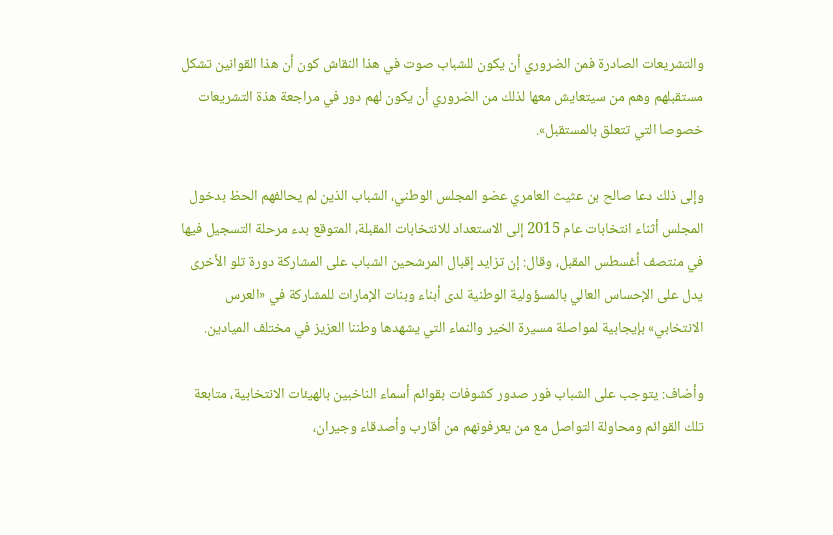والتشريعات الصادرة فمن الضروري أن يكون للشباب صوت في هذا النقاش كون أن هذا القوانين تشكل مستقبلهم وهم من سيتعايش معها لذلك من الضروري أن يكون لهم دور في مراجعة هذة التشريعات خصوصا التي تتعلق بالمستقبل».

وإلى ذلك دعا صالح بن عثيث العامري عضو المجلس الوطني، الشباب الذين لم يحالفهم الحظ بدخول المجلس أثناء انتخابات عام 2015 إلى الاستعداد للانتخابات المقبلة، المتوقع بدء مرحلة التسجيل فيها في منتصف أغسطس المقبل، وقال: إن تزايد إقبال المرشحين الشباب على المشاركة دورة تلو الأخرى يدل على الإحساس العالي بالمسؤولية الوطنية لدى أبناء وبنات الإمارات للمشاركة في «العرس الانتخابي» بإيجابية لمواصلة مسيرة الخير والنماء التي يشهدها وطننا العزيز في مختلف الميادين.

وأضاف: يتوجب على الشباب فور صدور كشوفات بقوائم أسماء الناخبين بالهيئات الانتخابية، متابعة تلك القوائم ومحاولة التواصل مع من يعرفونهم من أقارب وأصدقاء وجيران،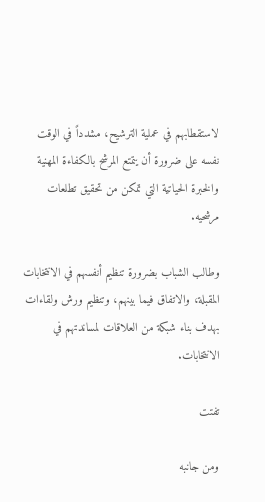لاستقطابهم في عملية الترشيح، مشدداً في الوقت نفسه على ضرورة أن يتمتع المرشح بالكفاءة المهنية والخبرة الحياتية التي تمكن من تحقيق تطلعات مرشحيه.

وطالب الشباب بضرورة تنظيم أنفسهم في الانتخابات المقبلة، والاتفاق فيما بينهم، وتنظيم ورش ولقاءات بهدف بناء شبكة من العلاقات لمساندتهم في الانتخابات.

تفتت

ومن جانبه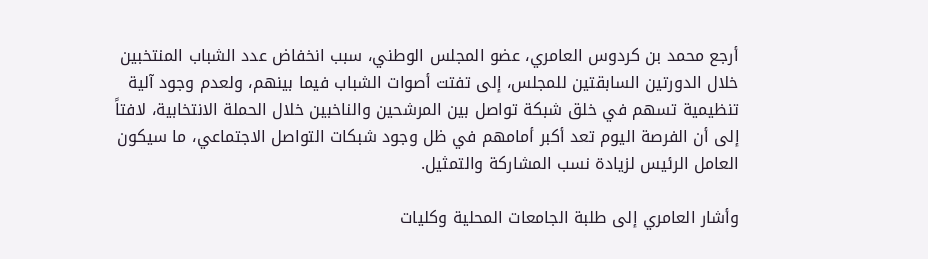أرجع محمد بن كردوس العامري، عضو المجلس الوطني، سبب انخفاض عدد الشباب المنتخبين خلال الدورتين السابقتين للمجلس، إلى تفتت أصوات الشباب فيما بينهم، ولعدم وجود آلية تنظيمية تسهم في خلق شبكة تواصل بين المرشحين والناخبين خلال الحملة الانتخابية، لافتاً إلى أن الفرصة اليوم تعد أكبر أمامهم في ظل وجود شبكات التواصل الاجتماعي، ما سيكون العامل الرئيس لزيادة نسب المشاركة والتمثيل.

وأشار العامري إلى طلبة الجامعات المحلية وكليات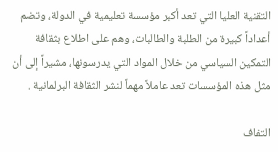التقنية العليا التي تعد أكبر مؤسسة تعليمية في الدولة، وتضم أعداداً كبيرة من الطلبة والطالبات، وهم على اطلاع بثقافة التمكين السياسي من خلال المواد التي يدرسونها، مشيراً إلى أن مثل هذه المؤسسات تعد عاملاً مهماً لنشر الثقافة البرلمانية .

التفاف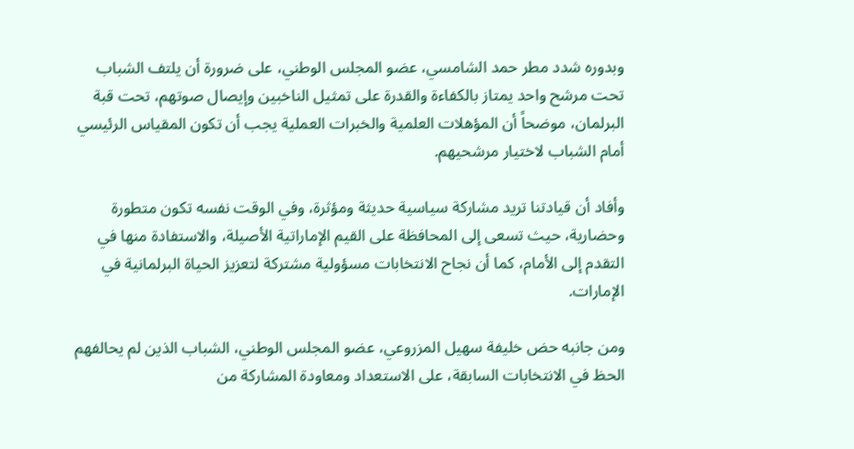وبدوره شدد مطر حمد الشامسي، عضو المجلس الوطني، على ضرورة أن يلتف الشباب تحت مرشح واحد يمتاز بالكفاءة والقدرة على تمثيل الناخبين وإيصال صوتهم، تحت قبة البرلمان، موضحاً أن المؤهلات العلمية والخبرات العملية يجب أن تكون المقياس الرئيسي أمام الشباب لاختيار مرشحيهم.

وأفاد أن قيادتنا تريد مشاركة سياسية حديثة ومؤثرة، وفي الوقت نفسه تكون متطورة وحضارية، حيث تسعى إلى المحافظة على القيم الإماراتية الأصيلة، والاستفادة منها في التقدم إلى الأمام، كما أن نجاح الانتخابات مسؤولية مشتركة لتعزيز الحياة البرلمانية في الإمارات.

ومن جانبه حض خليفة سهيل المزروعي، عضو المجلس الوطني، الشباب الذين لم يحالفهم الحظ في الانتخابات السابقة، على الاستعداد ومعاودة المشاركة من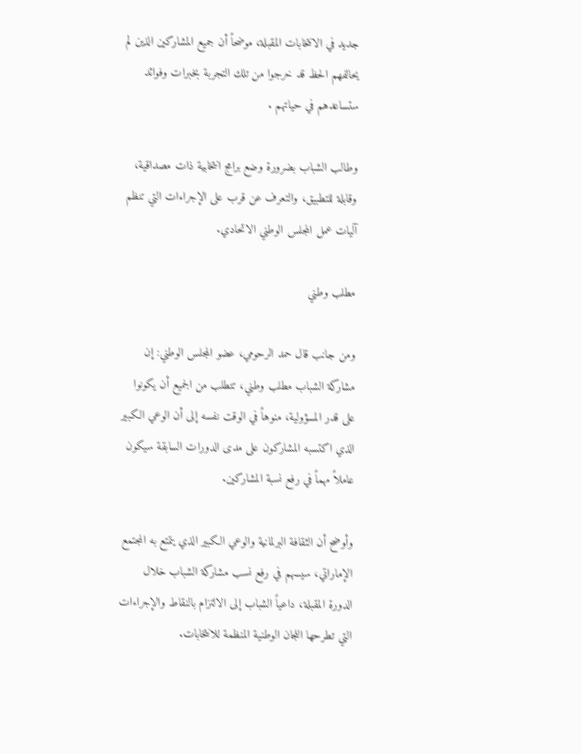جديد في الانتخابات المقبلة، موضحاً أن جميع المشاركين الذين لم يحالفهم الحظ قد خرجوا من تلك التجربة بخبرات وفوائد ستساعدهم في حياتهم .

وطالب الشباب بضرورة وضع برامج انتخابية ذات مصداقية، وقابلة للتطبيق، والتعرف عن قرب على الإجراءات التي تنظم آليات عمل المجلس الوطني الاتحادي.

مطلب وطني

ومن جانب قال حمد الرحومي، عضو المجلس الوطني: إن مشاركة الشباب مطلب وطني، تتطلب من الجميع أن يكونوا على قدر المسؤولية، منوهاً في الوقت نفسه إلى أن الوعي الكبير الذي اكتسبه المشاركون على مدى الدورات السابقة سيكون عاملاً مهماً في رفع نسبة المشاركين.

وأوضح أن الثقافة البرلمانية والوعي الكبير الذي يتمتع به المجتمع الإماراتي، سيسهم في رفع نسب مشاركة الشباب خلال الدورة المقبلة، داعياً الشباب إلى الالتزام بالنقاط والإجراءات التي تطرحها اللجان الوطنية المنظمة للانتخابات.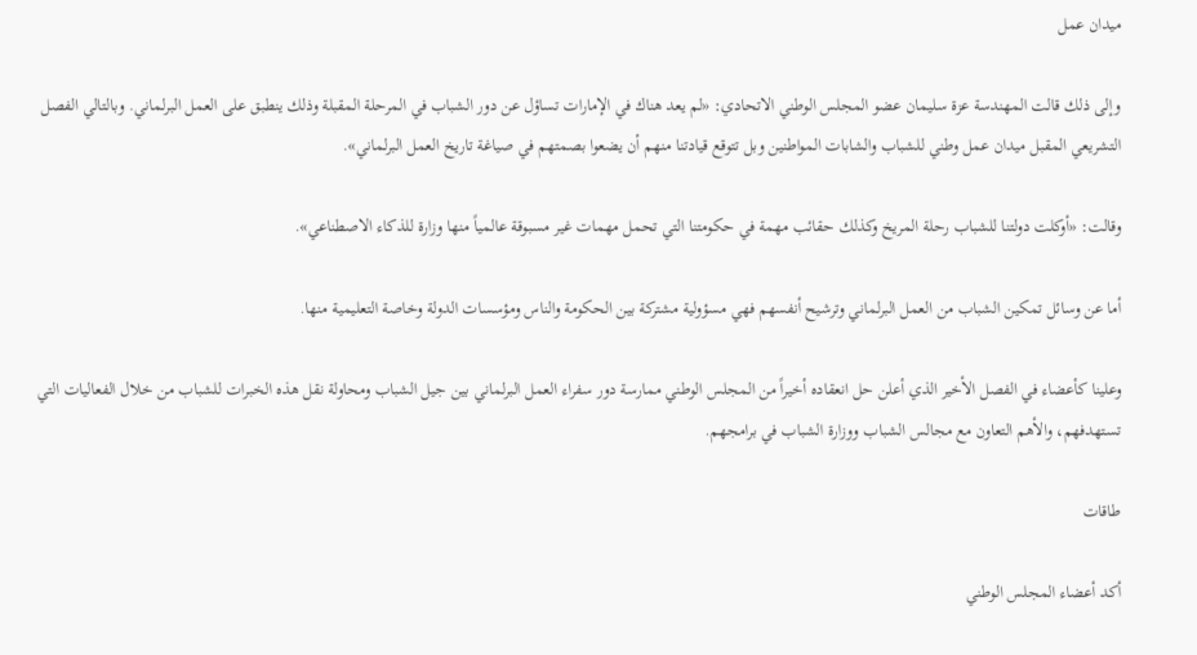ميدان عمل

وإلى ذلك قالت المهندسة عزة سليمان عضو المجلس الوطني الاتحادي: «لم يعد هناك في الإمارات تساؤل عن دور الشباب في المرحلة المقبلة وذلك ينطبق على العمل البرلماني. وبالتالي الفصل التشريعي المقبل ميدان عمل وطني للشباب والشابات المواطنين وبل تتوقع قيادتنا منهم أن يضعوا بصمتهم في صياغة تاريخ العمل البرلماني».

وقالت: «أوكلت دولتنا للشباب رحلة المريخ وكذلك حقائب مهمة في حكومتنا التي تحمل مهمات غير مسبوقة عالمياً منها وزارة للذكاء الاصطناعي».

أما عن وسائل تمكين الشباب من العمل البرلماني وترشيح أنفسهم فهي مسؤولية مشتركة بين الحكومة والناس ومؤسسات الدولة وخاصة التعليمية منها.

وعلينا كأعضاء في الفصل الأخير الذي أعلن حل انعقاده أخيراً من المجلس الوطني ممارسة دور سفراء العمل البرلماني بين جيل الشباب ومحاولة نقل هذه الخبرات للشباب من خلال الفعاليات التي تستهدفهم، والأهم التعاون مع مجالس الشباب ووزارة الشباب في برامجهم.

طاقات

أكد أعضاء المجلس الوطني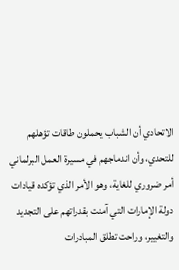الاتحادي أن الشباب يحملون طاقات تؤهلهم للتحدي، وأن اندماجهم في مسيرة العمل البرلماني أمر ضروري للغاية، وهو الأمر الذي تؤكده قيادات دولة الإمارات التي آمنت بقدراتهم على التجديد والتغيير، وراحت تطلق المبادرات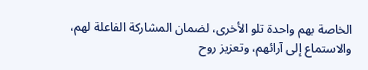الخاصة بهم واحدة تلو الأخرى، لضمان المشاركة الفاعلة لهم، والاستماع إلى آرائهم، وتعزيز روح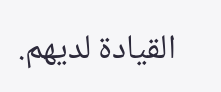القيادة لديهم.